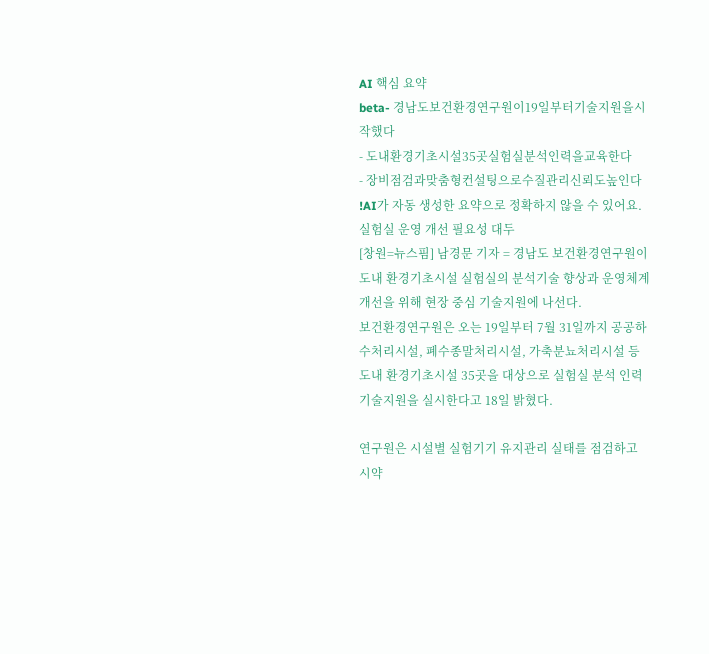AI 핵심 요약
beta- 경남도보건환경연구원이19일부터기술지원을시작했다
- 도내환경기초시설35곳실험실분석인력을교육한다
- 장비점검과맞춤형컨설팅으로수질관리신뢰도높인다
!AI가 자동 생성한 요약으로 정확하지 않을 수 있어요.
실험실 운영 개선 필요성 대두
[창원=뉴스핌] 남경문 기자 = 경남도 보건환경연구원이 도내 환경기초시설 실험실의 분석기술 향상과 운영체계 개선을 위해 현장 중심 기술지원에 나선다.
보건환경연구원은 오는 19일부터 7월 31일까지 공공하수처리시설, 폐수종말처리시설, 가축분뇨처리시설 등 도내 환경기초시설 35곳을 대상으로 실험실 분석 인력 기술지원을 실시한다고 18일 밝혔다.

연구원은 시설별 실험기기 유지관리 실태를 점검하고 시약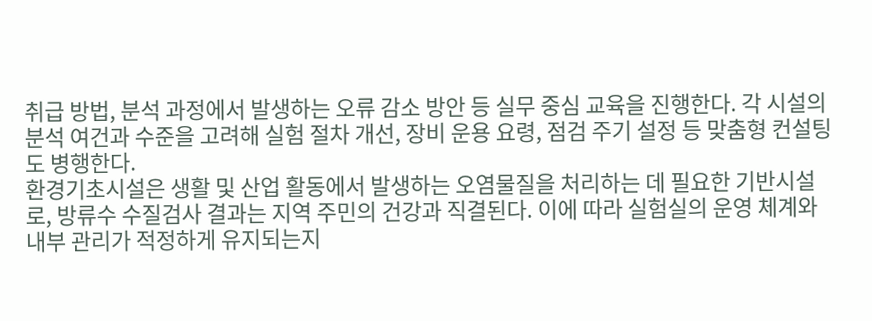취급 방법, 분석 과정에서 발생하는 오류 감소 방안 등 실무 중심 교육을 진행한다. 각 시설의 분석 여건과 수준을 고려해 실험 절차 개선, 장비 운용 요령, 점검 주기 설정 등 맞춤형 컨설팅도 병행한다.
환경기초시설은 생활 및 산업 활동에서 발생하는 오염물질을 처리하는 데 필요한 기반시설로, 방류수 수질검사 결과는 지역 주민의 건강과 직결된다. 이에 따라 실험실의 운영 체계와 내부 관리가 적정하게 유지되는지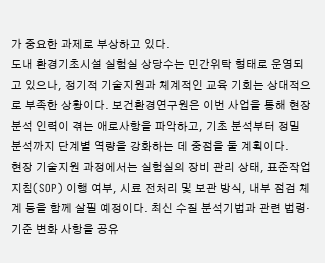가 중요한 과제로 부상하고 있다.
도내 환경기초시설 실험실 상당수는 민간위탁 형태로 운영되고 있으나, 정기적 기술지원과 체계적인 교육 기회는 상대적으로 부족한 상황이다. 보건환경연구원은 이번 사업을 통해 현장 분석 인력이 겪는 애로사항을 파악하고, 기초 분석부터 정밀 분석까지 단계별 역량을 강화하는 데 중점을 둘 계획이다.
현장 기술지원 과정에서는 실험실의 장비 관리 상태, 표준작업지침(SOP) 이행 여부, 시료 전처리 및 보관 방식, 내부 점검 체계 등을 함께 살필 예정이다. 최신 수질 분석기법과 관련 법령·기준 변화 사항을 공유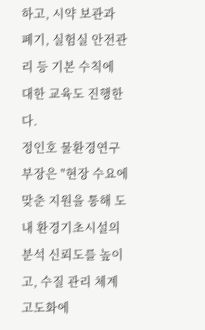하고, 시약 보관과 폐기, 실험실 안전관리 등 기본 수칙에 대한 교육도 진행한다.
정인호 물환경연구부장은 "현장 수요에 맞춘 지원을 통해 도내 환경기초시설의 분석 신뢰도를 높이고, 수질 관리 체계 고도화에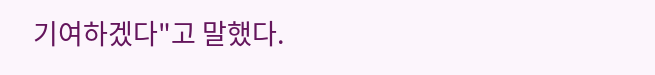기여하겠다"고 말했다.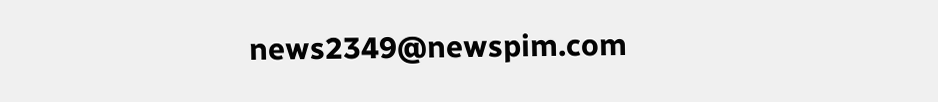news2349@newspim.com